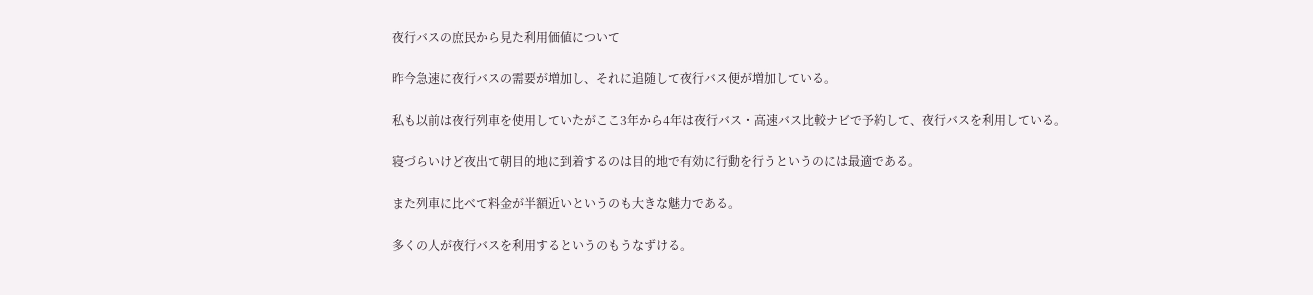夜行バスの庶民から見た利用価値について

昨今急速に夜行バスの需要が増加し、それに追随して夜行バス便が増加している。

私も以前は夜行列車を使用していたがここ3年から4年は夜行バス・高速バス比較ナビで予約して、夜行バスを利用している。

寝づらいけど夜出て朝目的地に到着するのは目的地で有効に行動を行うというのには最適である。

また列車に比べて料金が半額近いというのも大きな魅力である。

多くの人が夜行バスを利用するというのもうなずける。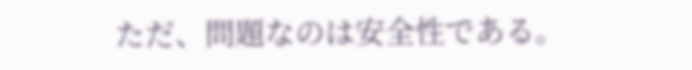ただ、問題なのは安全性である。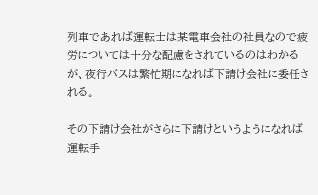列車であれば運転士は某電車会社の社員なので疲労については十分な配慮をされているのはわかるが、夜行バスは繁忙期になれば下請け会社に委任される。

その下請け会社がさらに下請けというようになれば運転手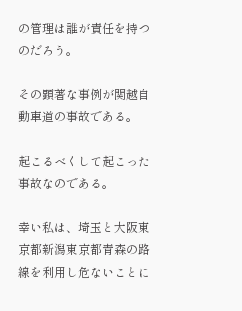の管理は誰が責任を持つのだろう。

その顕著な事例が関越自動車道の事故である。

起こるべくして起こった事故なのである。

幸い私は、埼玉と大阪東京都新潟東京都青森の路線を利用し危ないことに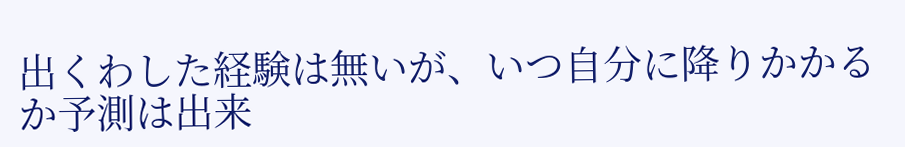出くわした経験は無いが、いつ自分に降りかかるか予測は出来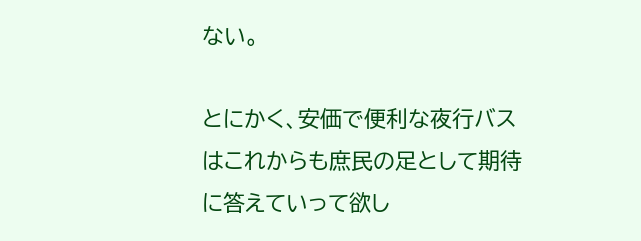ない。

とにかく、安価で便利な夜行バスはこれからも庶民の足として期待に答えていって欲し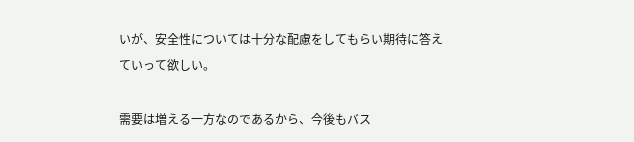いが、安全性については十分な配慮をしてもらい期待に答えていって欲しい。

需要は増える一方なのであるから、今後もバス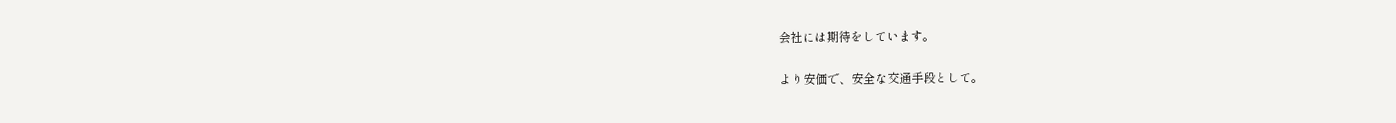会社には期待をしています。

より安価で、安全な交通手段として。